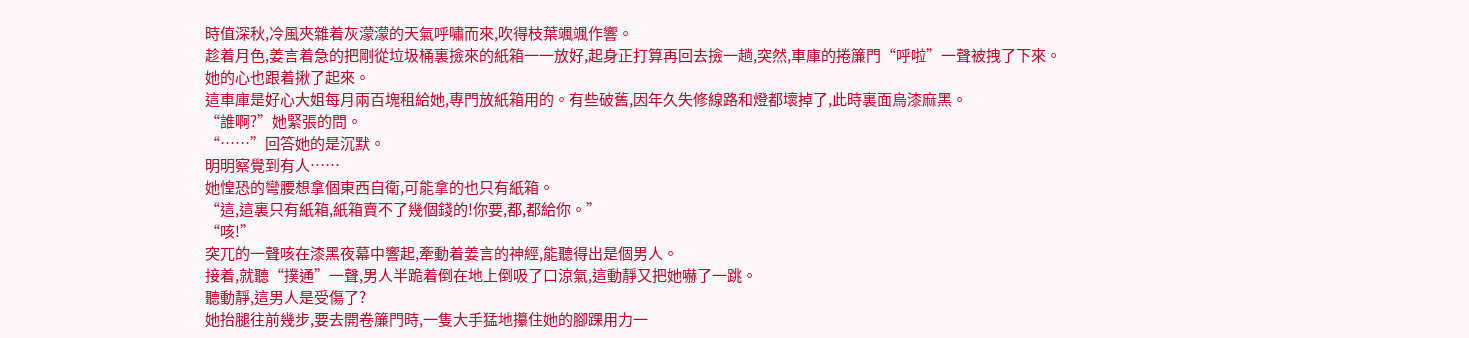時值深秋,冷風夾雜着灰濛濛的天氣呼嘯而來,吹得枝葉颯颯作響。
趁着月色,姜言着急的把剛從垃圾桶裏撿來的紙箱一一放好,起身正打算再回去撿一趟,突然,車庫的捲簾門“呼啦”一聲被拽了下來。
她的心也跟着揪了起來。
這車庫是好心大姐每月兩百塊租給她,專門放紙箱用的。有些破舊,因年久失修線路和燈都壞掉了,此時裏面烏漆麻黑。
“誰啊?”她緊張的問。
“……”回答她的是沉默。
明明察覺到有人……
她惶恐的彎腰想拿個東西自衛,可能拿的也只有紙箱。
“這,這裏只有紙箱,紙箱賣不了幾個錢的!你要,都,都給你。”
“咳!”
突兀的一聲咳在漆黑夜幕中響起,牽動着姜言的神經,能聽得出是個男人。
接着,就聽“撲通”一聲,男人半跪着倒在地上倒吸了口涼氣,這動靜又把她嚇了一跳。
聽動靜,這男人是受傷了?
她抬腿往前幾步,要去開卷簾門時,一隻大手猛地攥住她的腳踝用力一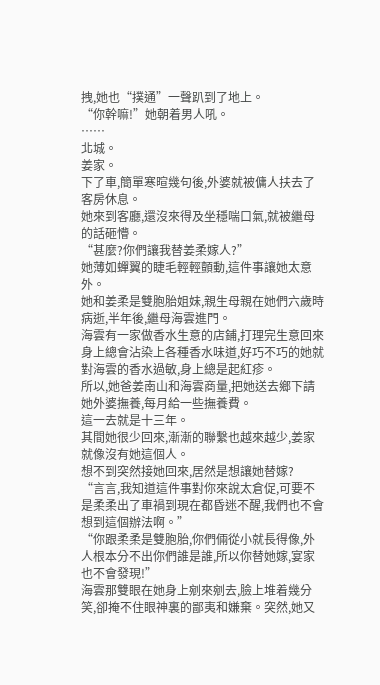拽,她也“撲通”一聲趴到了地上。
“你幹嘛!”她朝着男人吼。
……
北城。
姜家。
下了車,簡單寒暄幾句後,外婆就被傭人扶去了客房休息。
她來到客廳,還沒來得及坐穩喘口氣,就被繼母的話砸懵。
“甚麼?你們讓我替姜柔嫁人?”
她薄如蟬翼的睫毛輕輕顫動,這件事讓她太意外。
她和姜柔是雙胞胎姐妹,親生母親在她們六歲時病逝,半年後,繼母海雲進門。
海雲有一家做香水生意的店鋪,打理完生意回來身上總會沾染上各種香水味道,好巧不巧的她就對海雲的香水過敏,身上總是起紅疹。
所以,她爸姜南山和海雲商量,把她送去鄉下請她外婆撫養,每月給一些撫養費。
這一去就是十三年。
其間她很少回來,漸漸的聯繫也越來越少,姜家就像沒有她這個人。
想不到突然接她回來,居然是想讓她替嫁?
“言言,我知道這件事對你來說太倉促,可要不是柔柔出了車禍到現在都昏迷不醒,我們也不會想到這個辦法啊。”
“你跟柔柔是雙胞胎,你們倆從小就長得像,外人根本分不出你們誰是誰,所以你替她嫁,宴家也不會發現!”
海雲那雙眼在她身上剜來剜去,臉上堆着幾分笑,卻掩不住眼神裏的鄙夷和嫌棄。突然,她又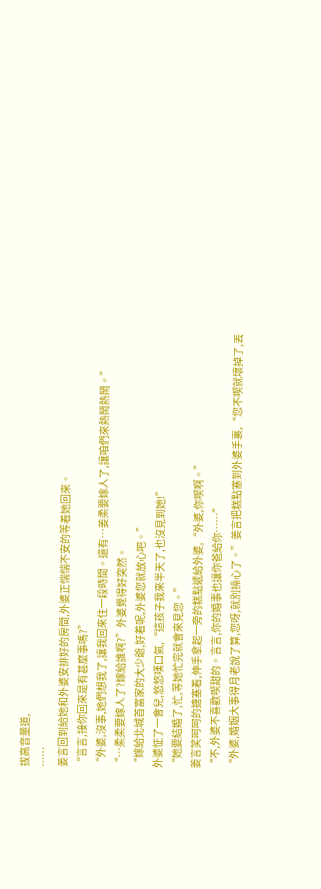拔高音量道,
……
姜言回到給她和外婆安排好的房間,外婆正惴惴不安的等着她回來。
“言言,接你回來是有甚麼事嗎?”
“外婆,沒事,她們想我了,讓我回來住一段時間。還有…姜柔要嫁人了,讓咱們來熱鬧熱鬧。”
“…柔柔要嫁人了?嫁給誰啊?”外婆覺得好突然。
“嫁給北城首富家的大少爺,好着呢,外婆您就放心吧。”
外婆怔了一會兒,悠悠嘆口氣,“這孩子我來半天了,也沒見到她!”
“她要結婚了,忙,等她忙完就會來見您。”
姜言笑呵呵的搪塞着,伸手拿起一旁的糕點遞給外婆,“外婆,你喫啊。”
“不,外婆不喜歡喫甜的。言言,你的婚事也讓你爸給你……”
“外婆,婚姻大事得月老說了算,您呀,就別操心了。”姜言把糕點塞到外婆手裏,“您不喫就壞掉了,丟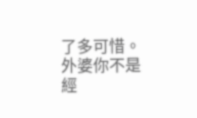了多可惜。外婆你不是經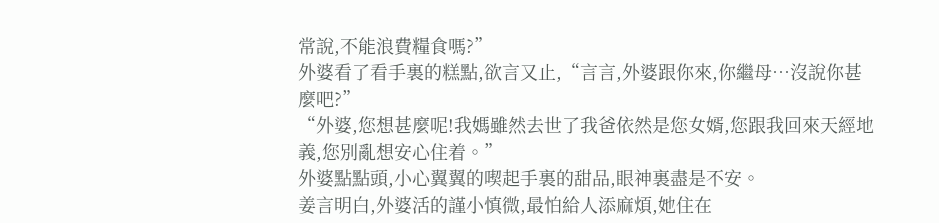常說,不能浪費糧食嗎?”
外婆看了看手裏的糕點,欲言又止,“言言,外婆跟你來,你繼母…沒說你甚麼吧?”
“外婆,您想甚麼呢!我媽雖然去世了我爸依然是您女婿,您跟我回來天經地義,您別亂想安心住着。”
外婆點點頭,小心翼翼的喫起手裏的甜品,眼神裏盡是不安。
姜言明白,外婆活的謹小慎微,最怕給人添麻煩,她住在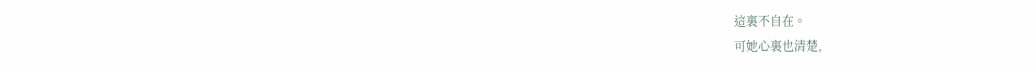這裏不自在。
可她心裏也清楚,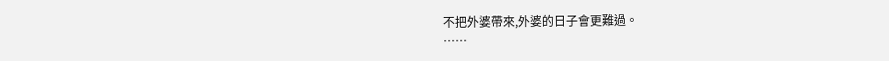不把外婆帶來,外婆的日子會更難過。
……